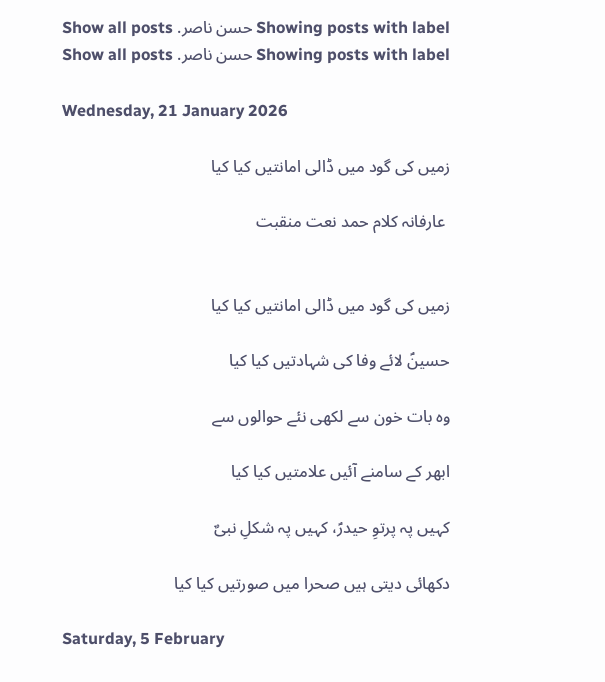Showing posts with label حسن ناصر. Show all posts
Showing posts with label حسن ناصر. Show all posts

Wednesday, 21 January 2026

زمیں کی گود میں ڈالی امانتیں کیا کیا

 عارفانہ کلام حمد نعت منقبت


زمیں کی گود میں ڈالی امانتیں کیا کیا

حسینؑ لائے وفا کی شہادتیں کیا کیا

وہ بات خون سے لکھی نئے حوالوں سے

ابھر کے سامنے آئیں علامتیں کیا کیا

کہیں پہ پرتوِ حیدرؑ، کہیں پہ شکلِ نبیٌ

دکھائی دیتی ہیں صحرا میں صورتیں کیا کیا

Saturday, 5 February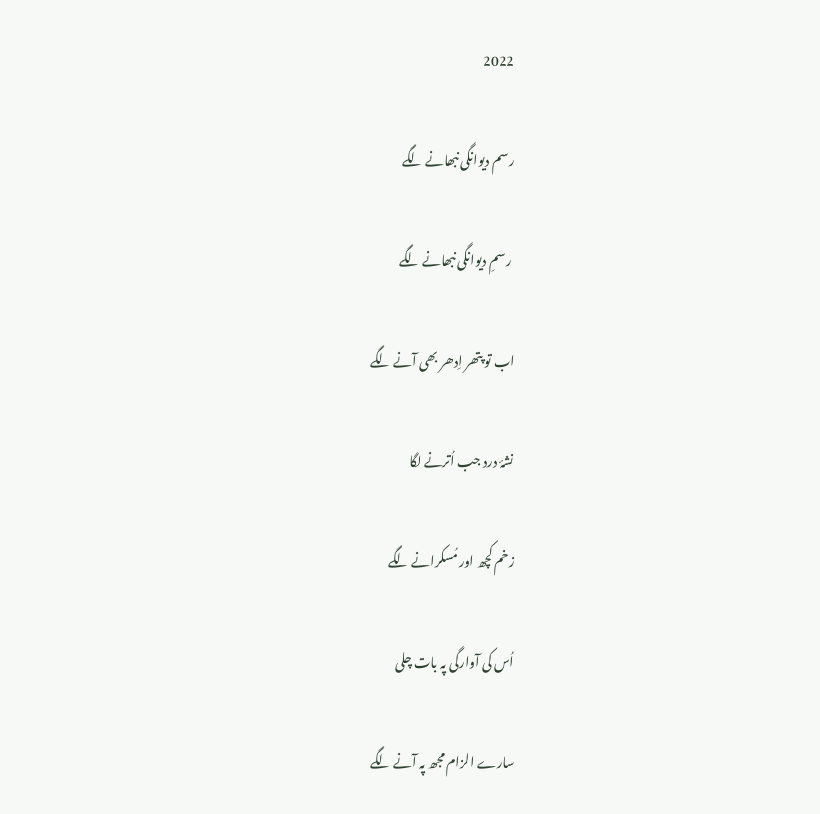2022

رسم دیوانگی نبھانے لگے

 رسمِ دیوانگی نبھانے لگے

اب تو پتھر اِدھر بھی آنے لگے

نشۂ درد جب اُترنے لگا

زخم کچھ اور مُسکرانے لگے

اُس کی آوارگی پہ بات چلی

سارے الزام مجھ پہ آنے لگے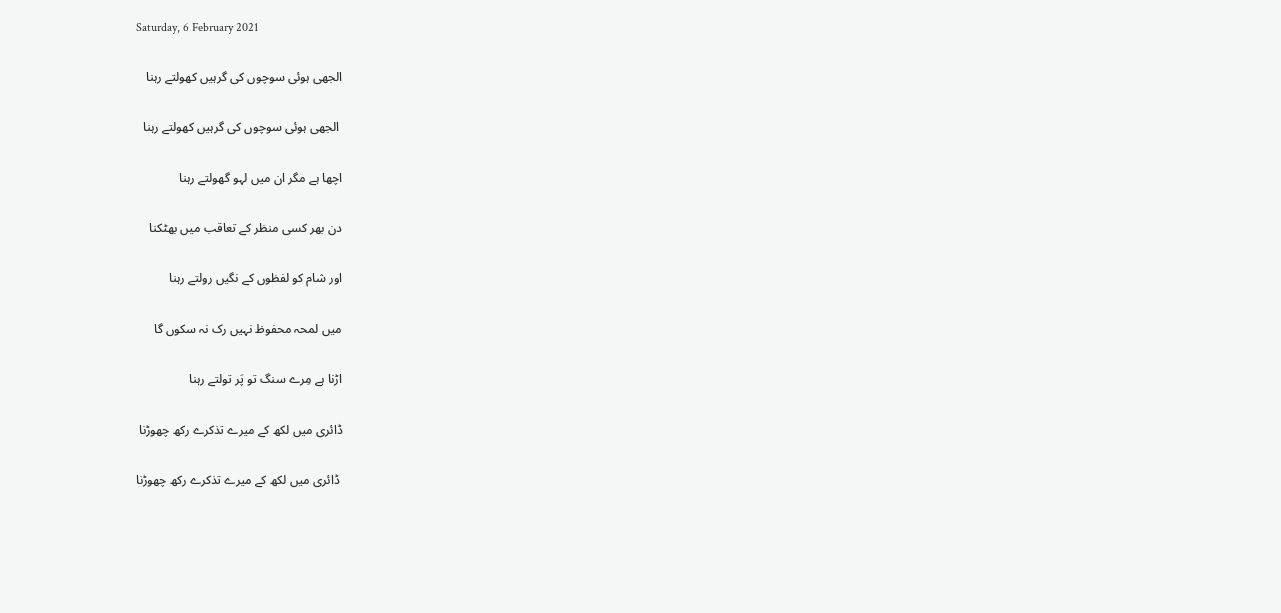Saturday, 6 February 2021

الجھی ہوئی سوچوں کی گرہیں کھولتے رہنا

 الجھی ہوئی سوچوں کی گرہیں کھولتے رہنا

اچھا ہے مگر ان میں لہو گھولتے رہنا

دن بھر کسی منظر کے تعاقب میں بھٹکنا

اور شام کو لفظوں کے نگیں رولتے رہنا

میں لمحہ محفوظ نہیں رک نہ سکوں گا

اڑنا ہے مِرے سنگ تو پَر تولتے رہنا

ڈائری میں لکھ کے میرے تذکرے رکھ چھوڑنا

 ڈائری میں لکھ کے میرے تذکرے رکھ چھوڑنا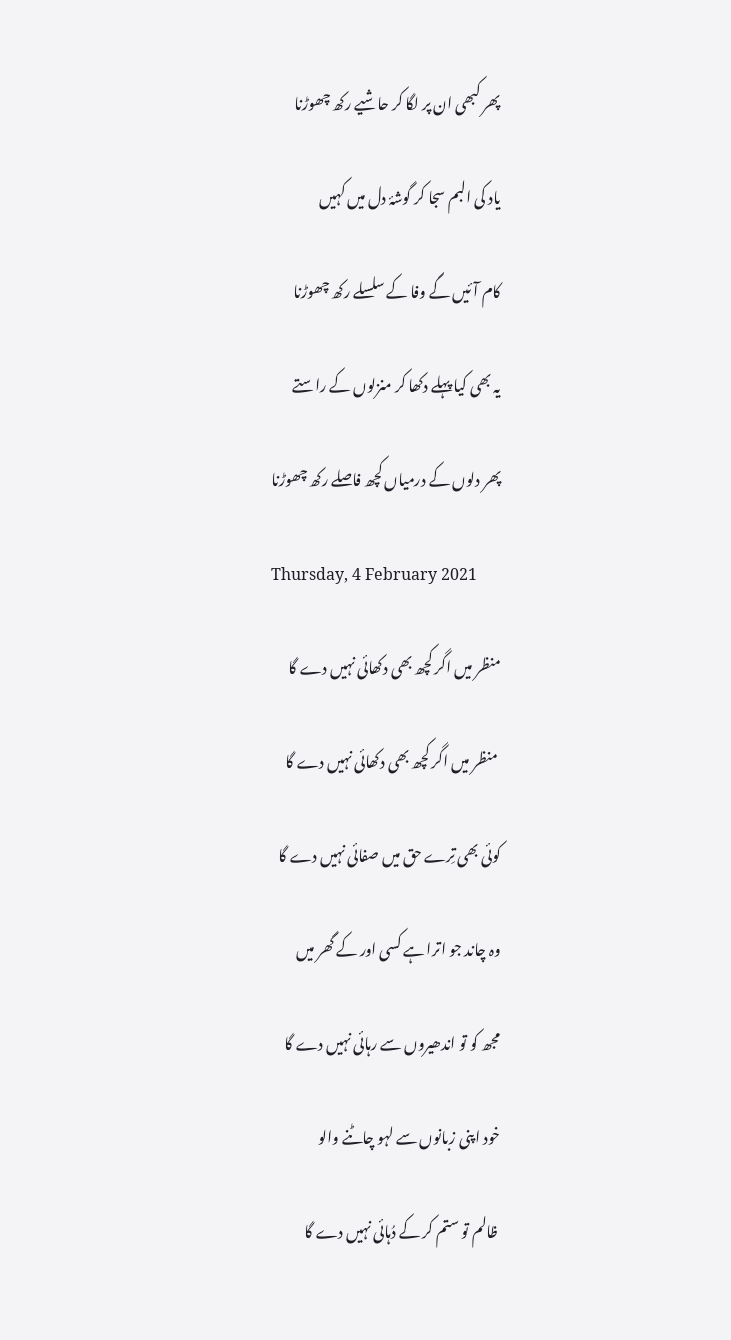پھر کبھی ان پر لگا کر حاشیے رکھ چھوڑنا

یاد کی البم سجا کر گوشۂ دل میں کہیں

کام آئیں گے وفا کے سلسلے رکھ چھوڑنا

یہ بھی کیا پہلے دکھا کر منزلوں کے راستے

پھر دلوں کے درمیاں کچھ فاصلے رکھ چھوڑنا

Thursday, 4 February 2021

منظر میں اگر کچھ بھی دکھائی نہیں دے گا

 منظر میں اگر کچھ بھی دکھائی نہیں دے گا

کوئی بھی تِرے حق میں صفائی نہیں دے گا

وہ چاند جو اترا ہے کسی اور کے گھر میں

مجھ کو تو اندھیروں سے رہائی نہیں دے گا

خود اپنی زبانوں سے لہو چاٹنے والو

 ظالم تو ستم کر کے دُہائی نہیں دے گا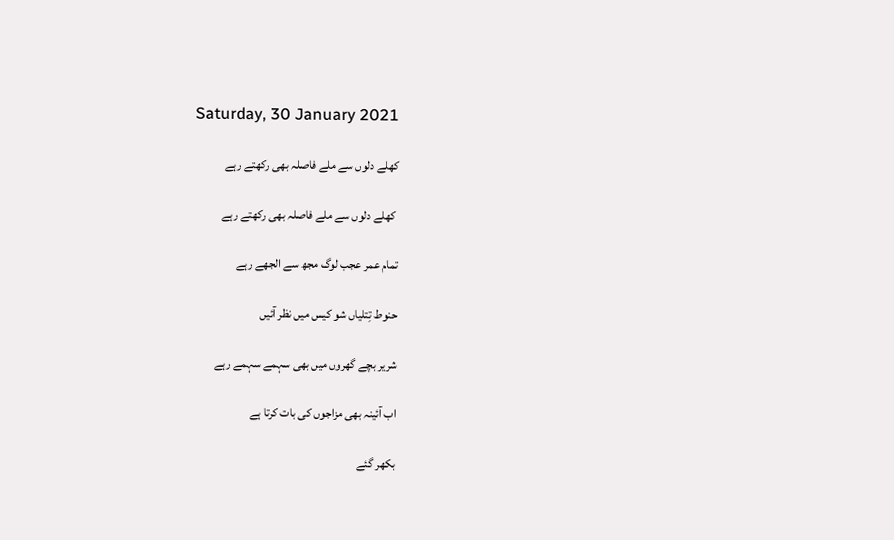Saturday, 30 January 2021

کھلے دلوں سے ملے فاصلہ بھی رکھتے رہے

 کھلے دلوں سے ملے فاصلہ بھی رکھتے رہے

تمام عمر عجب لوگ مجھ سے الجھے رہے

حنوط تِتلیاں شو کیس میں نظر آئیں

شریر بچے گھروں میں بھی سہمے سہمے رہے

اب آئینہ بھی مزاجوں کی بات کرتا ہے

بکھر گئے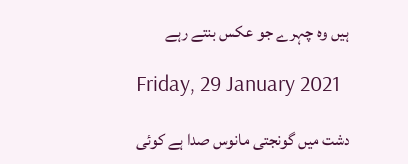ہیں وہ چہرے جو عکس بنتے رہے

Friday, 29 January 2021

دشت میں گونجتی مانوس صدا ہے کوئی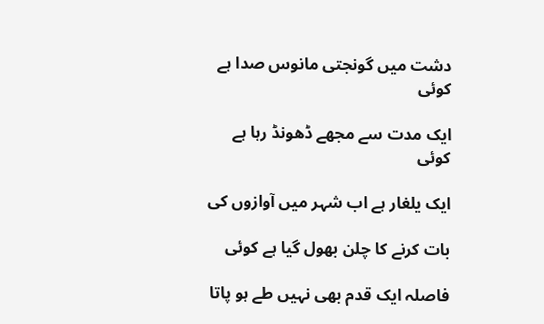دشت میں گونجتی مانوس صدا ہے کوئی

ایک مدت سے مجھے ڈھونڈ رہا ہے کوئی

ایک یلغار ہے اب شہر میں آوازوں کی

بات کرنے کا چلن بھول گیا ہے کوئی

فاصلہ ایک قدم بھی نہیں طے ہو پاتا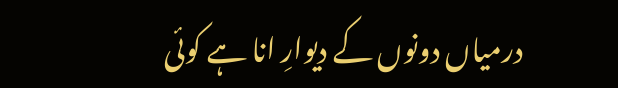درمیاں دونوں کے دیوارِ انا ہے کوئی